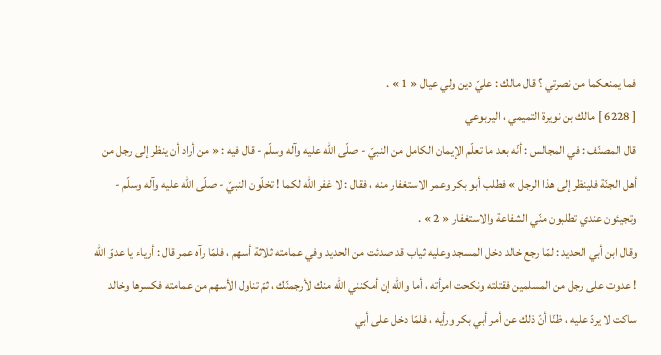فما يمنعكما من نصرتي ؟ قال مالك : عليّ دين ولي عيال « 1 » .
[ 6228 ] مالك بن نويرة التميمي ، اليربوعي
قال المصنّف : في المجالس : أنّه بعد ما تعلّم الإيمان الكامل من النبيّ - صلّى اللّه عليه وآله وسلّم - قال فيه : « من أراد أن ينظر إلى رجل من أهل الجنّة فلينظر إلى هذا الرجل » فطلب أبو بكر وعمر الاستغفار منه ، فقال : لا غفر اللّه لكما ! تخلّون النبيّ - صلّى اللّه عليه وآله وسلّم - وتجيئون عندي تطلبون منّي الشفاعة والاستغفار « 2 » .
وقال ابن أبي الحديد : لمّا رجع خالد دخل المسجد وعليه ثياب قد صدئت من الحديد وفي عمامته ثلاثة أسهم ، فلمّا رآه عمر قال : أرياء يا عدوّ اللّه ! عدوت على رجل من المسلمين فقتلته ونكحت امرأته ، أما واللّه إن أمكنني اللّه منك لأرجمنّك ، ثمّ تناول الأسهم من عمامته فكسرها وخالد ساكت لا يردّ عليه ، ظنّا أنّ ذلك عن أمر أبي بكر ورأيه ، فلمّا دخل على أبي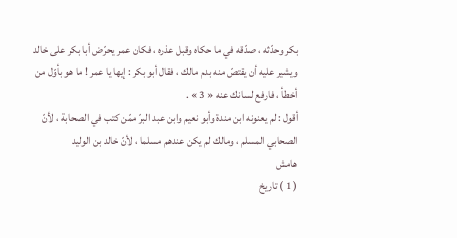بكر وحدّثه ، صدّقه في ما حكاه وقبل عذره ، فكان عمر يحرّض أبا بكر على خالد ويشير عليه أن يقتصّ منه بدم مالك ، فقال أبو بكر : إيها يا عمر ! ما هو بأوّل من أخطأ ، فارفع لسانك عنه « 3 » .
أقول : لم يعنونه ابن مندة وأبو نعيم وابن عبد البرّ ممّن كتب في الصحابة ، لأنّ الصحابي المسلم ، ومالك لم يكن عندهم مسلما ، لأنّ خالد بن الوليد
هامش
( 1 ) تاريخ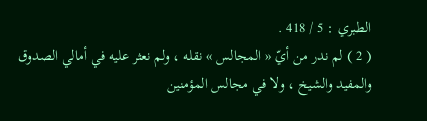الطبري : 5 / 418 .
( 2 ) لم ندر من أيّ « المجالس » نقله ، ولم نعثر عليه في أمالي الصدوق والمفيد والشيخ ، ولا في مجالس المؤمنين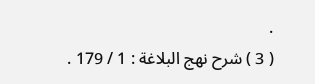.
( 3 ) شرح نهج البلاغة : 1 / 179 .